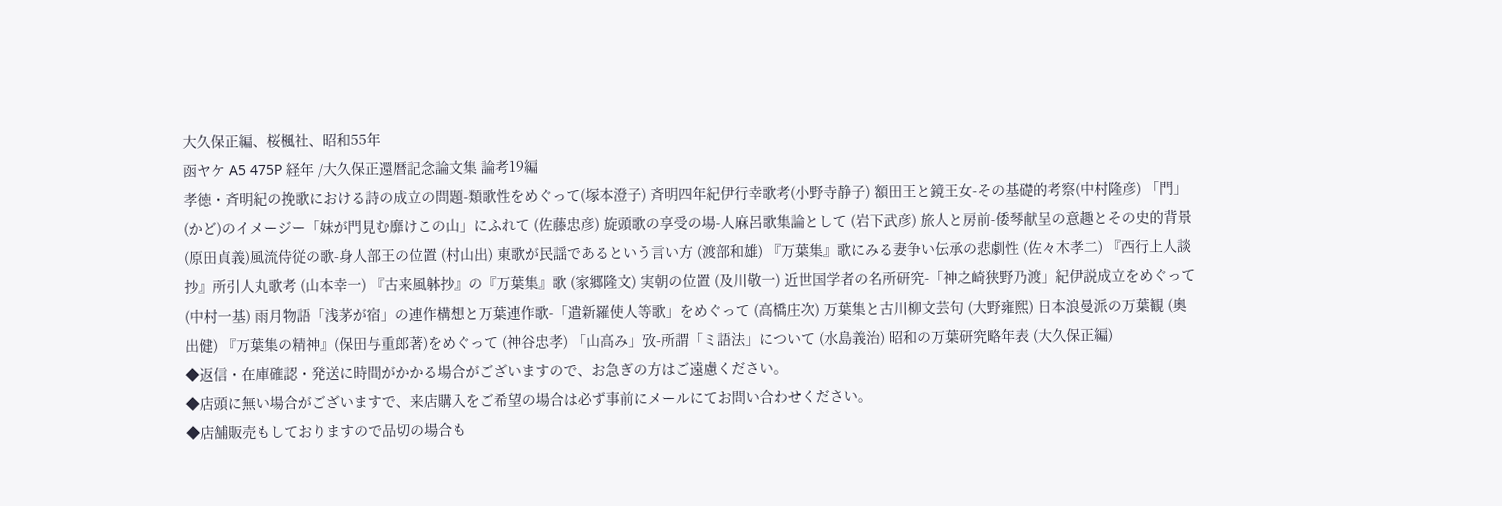大久保正編、桜楓社、昭和55年
函ヤケ A5 475P 経年 /大久保正還暦記念論文集 論考19編
孝徳・斉明紀の挽歌における詩の成立の問題-類歌性をめぐって(塚本澄子) 斉明四年紀伊行幸歌考(小野寺静子) 額田王と鏡王女-その基礎的考察(中村隆彦) 「門」(かど)のイメージー「妹が門見む靡けこの山」にふれて (佐藤忠彦) 旋頭歌の享受の場-人麻呂歌集論として (岩下武彦) 旅人と房前-倭琴献呈の意趣とその史的背景 (原田貞義)風流侍従の歌-身人部王の位置 (村山出) 東歌が民謡であるという言い方 (渡部和雄) 『万葉集』歌にみる妻争い伝承の悲劇性 (佐々木孝二) 『西行上人談抄』所引人丸歌考 (山本幸一) 『古来風躰抄』の『万葉集』歌 (家郷隆文) 実朝の位置 (及川敬一) 近世国学者の名所研究-「神之崎狭野乃渡」紀伊説成立をめぐって (中村一基) 雨月物語「浅茅が宿」の連作構想と万葉連作歌-「遣新羅使人等歌」をめぐって (高橋庄次) 万葉集と古川柳文芸句 (大野雍煕) 日本浪曼派の万葉観 (奥出健) 『万葉集の精神』(保田与重郎著)をめぐって (神谷忠孝) 「山高み」攷-所謂「ミ語法」について (水島義治) 昭和の万葉研究略年表 (大久保正編)
◆返信・在庫確認・発送に時間がかかる場合がございますので、お急ぎの方はご遠慮ください。
◆店頭に無い場合がございますで、来店購入をご希望の場合は必ず事前にメールにてお問い合わせください。
◆店舗販売もしておりますので品切の場合も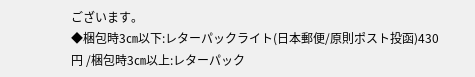ございます。
◆梱包時3㎝以下:レターパックライト(日本郵便/原則ポスト投函)430円 /梱包時3㎝以上:レターパック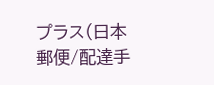プラス(日本郵便/配達手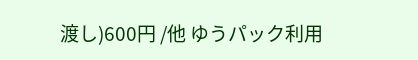渡し)600円 /他 ゆうパック利用